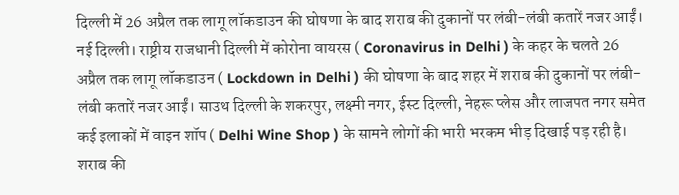दिल्ली में 26 अप्रैल तक लागू लॉकडाउन की घोषणा के बाद शराब की दुकानों पर लंबी-लंबी कतारें नजर आईं।
नई दिल्ली। राष्ट्रीय राजधानी दिल्ली में कोरोना वायरस ( Coronavirus in Delhi ) के कहर के चलते 26 अप्रैल तक लागू लॉकडाउन ( Lockdown in Delhi ) की घोषणा के बाद शहर में शराब की दुकानों पर लंबी-लंबी कतारें नजर आईं। साउथ दिल्ली के शकरपुर, लक्ष्मी नगर, ईस्ट दिल्ली, नेहरू प्लेस और लाजपत नगर समेत कई इलाकों में वाइन शॉप ( Delhi Wine Shop ) के सामने लोगों की भारी भरकम भीड़ दिखाई पड़ रही है। शराब की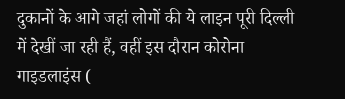दुकानों के आगे जहां लोगों की ये लाइन पूरी दिल्ली में देखीं जा रही हैं, वहीं इस दौरान कोरोना गाइडलाइंस (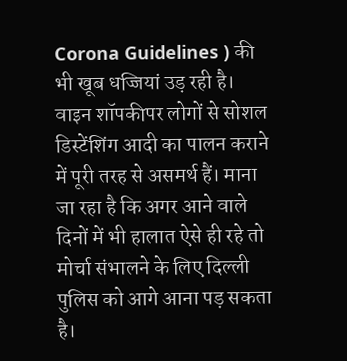Corona Guidelines ) की भी खूब धज्जियां उड़ रही है। वाइन शॉपकीपर लोगों से सोशल डिस्टेंशिंग आदी का पालन कराने में पूरी तरह से असमर्थ हैं। माना जा रहा है कि अगर आने वाले दिनों में भी हालात ऐसे ही रहे तो मोर्चा संभालने के लिए दिल्ली पुलिस को आगे आना पड़ सकता है।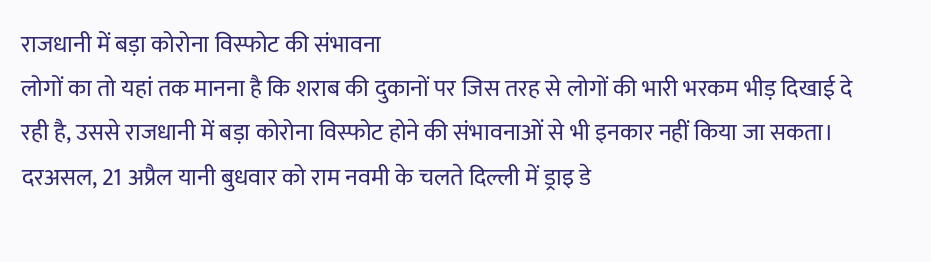राजधानी में बड़ा कोरोना विस्फोट की संभावना
लोगों का तो यहां तक मानना है कि शराब की दुकानों पर जिस तरह से लोगों की भारी भरकम भीड़ दिखाई दे रही है, उससे राजधानी में बड़ा कोरोना विस्फोट होने की संभावनाओं से भी इनकार नहीं किया जा सकता। दरअसल, 21 अप्रैल यानी बुधवार को राम नवमी के चलते दिल्ली में ड्राइ डे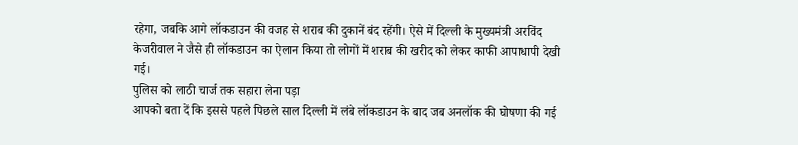रहेगा, जबकि आगे लॉकडाउन की वजह से शराब की दुकानें बंद रहेंगी। ऐसे में दिल्ली के मुख्यमंत्री अरविंद केजरीवाल ने जैसे ही लॉकडाउन का ऐलान किया तो लोगों में शराब की खरीद को लेकर काफी आपाधापी देखी गई।
पुलिस को लाठी चार्ज तक सहारा लेना पड़ा
आपको बता दें कि इससे पहले पिछले साल दिल्ली में लंबे लॉकडाउन के बाद जब अनलॉक की घोषणा की गई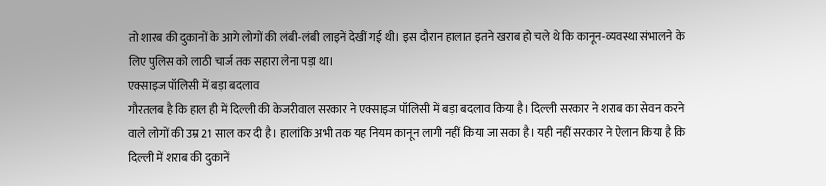तो शारब की दुकानों के आगे लोगों की लंबी-लंबी लाइनें देखीं गई थी। इस दौरान हालात इतने खराब हो चले थे कि कानून-व्यवस्था संभालने के लिए पुलिस को लाठी चार्ज तक सहारा लेना पड़ा था।
एक्साइज पॉलिसी में बड़ा बदलाव
गौरतलब है कि हाल ही में दिल्ली की केजरीवाल सरकार ने एक्साइज पॉलिसी में बड़ा बदलाव किया है। दिल्ली सरकार ने शराब का सेवन करने वाले लोगों की उम्र 21 साल कर दी है। हालांकि अभी तक यह नियम कानून लागी नहीं किया जा सका है। यही नहीं सरकार ने ऐलान किया है कि दिल्ली में शराब की दुकानें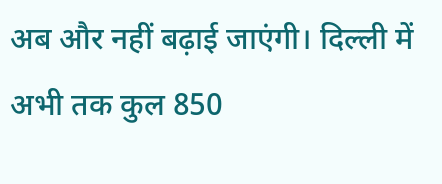अब और नहीं बढ़ाई जाएंगी। दिल्ली में अभी तक कुल 850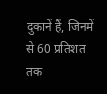दुकानें हैं, जिनमें से 60 प्रतिशत तक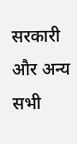सरकारी और अन्य सभी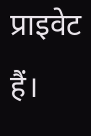प्राइवेट हैं।